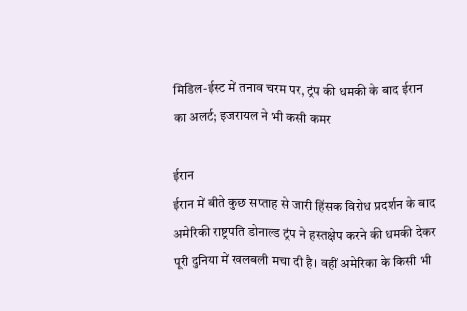मिडिल-ईस्ट में तनाव चरम पर, ट्रंप की धमकी के बाद ईरान का अलर्ट; इजरायल ने भी कसी कमर

ईरान
ईरान में बीते कुछ सप्ताह से जारी हिंसक विरोध प्रदर्शन के बाद अमेरिकी राष्ट्रपति डोनाल्ड ट्रंप ने हस्तक्षेप करने की धमकी देकर पूरी दुनिया में खलबली मचा दी है। वहीं अमेरिका के किसी भी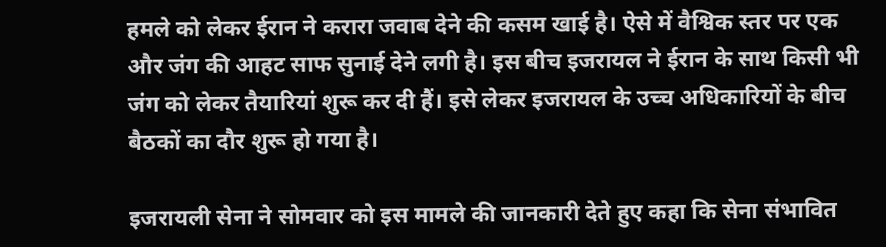हमले को लेकर ईरान ने करारा जवाब देने की कसम खाई है। ऐसे में वैश्विक स्तर पर एक और जंग की आहट साफ सुनाई देने लगी है। इस बीच इजरायल ने ईरान के साथ किसी भी जंग को लेकर तैयारियां शुरू कर दी हैं। इसे लेकर इजरायल के उच्च अधिकारियों के बीच बैठकों का दौर शुरू हो गया है।

इजरायली सेना ने सोमवार को इस मामले की जानकारी देते हुए कहा कि सेना संभावित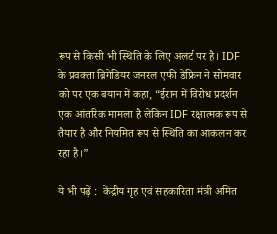रूप से किसी भी स्थिति के लिए अलर्ट पर है। IDF के प्रवक्ता ब्रिगेडियर जनरल एफी डेफ्रिन ने सोमवार को पर एक बयान में कहा, “ईरान में विरोध प्रदर्शन एक आंतरिक मामला है लेकिन IDF रक्षात्मक रूप से तैयार है और नियमित रूप से स्थिति का आकलन कर रहा है।”

ये भी पढ़ें :  केंद्रीय गृह एवं सहकारिता मंत्री अमित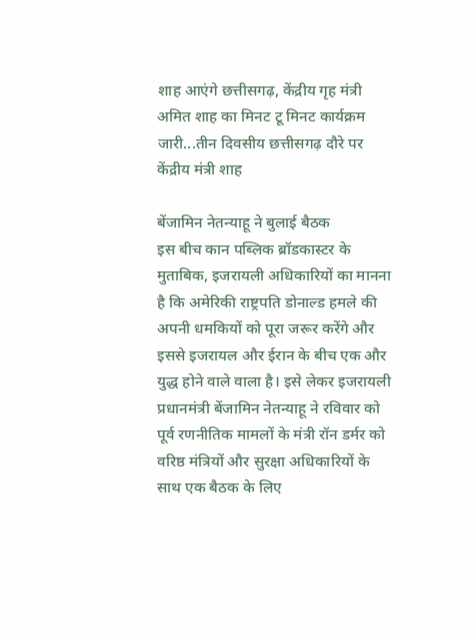शाह आएंगे छत्तीसगढ़, केंद्रीय गृह मंत्री अमित शाह का मिनट टू मिनट कार्यक्रम जारी...तीन दिवसीय छत्तीसगढ़ दौरे पर केंद्रीय मंत्री शाह

बेंजामिन नेतन्याहू ने बुलाई बैठक
इस बीच कान पब्लिक ब्रॉडकास्टर के मुताबिक, इजरायली अधिकारियों का मानना है कि अमेरिकी राष्ट्रपति डोनाल्ड हमले की अपनी धमकियों को पूरा जरूर करेंगे और इससे इजरायल और ईरान के बीच एक और युद्ध होने वाले वाला है। इसे लेकर इजरायली प्रधानमंत्री बेंजामिन नेतन्याहू ने रविवार को पूर्व रणनीतिक मामलों के मंत्री रॉन डर्मर को वरिष्ठ मंत्रियों और सुरक्षा अधिकारियों के साथ एक बैठक के लिए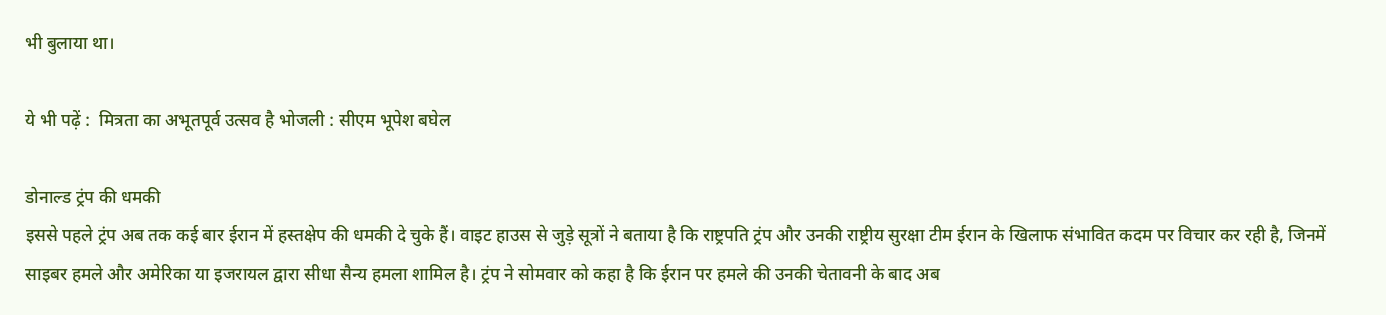भी बुलाया था।

ये भी पढ़ें :  मित्रता का अभूतपूर्व उत्सव है भोजली : सीएम भूपेश बघेल

डोनाल्ड ट्रंप की धमकी
इससे पहले ट्रंप अब तक कई बार ईरान में हस्तक्षेप की धमकी दे चुके हैं। वाइट हाउस से जुड़े सूत्रों ने बताया है कि राष्ट्रपति ट्रंप और उनकी राष्ट्रीय सुरक्षा टीम ईरान के खिलाफ संभावित कदम पर विचार कर रही है, जिनमें साइबर हमले और अमेरिका या इजरायल द्वारा सीधा सैन्य हमला शामिल है। ट्रंप ने सोमवार को कहा है कि ईरान पर हमले की उनकी चेतावनी के बाद अब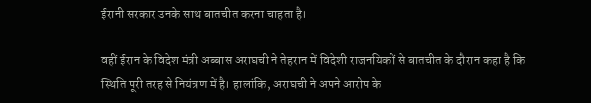ईरानी सरकार उनके साथ बातचीत करना चाहता है।

वहीं ईरान के विदेश मंत्री अब्बास अराघची ने तेहरान में विदेशी राजनयिकों से बातचीत के दौरान कहा है कि स्थिति पूरी तरह से नियंत्रण में है। हालांकि, अराघची ने अपने आरोप के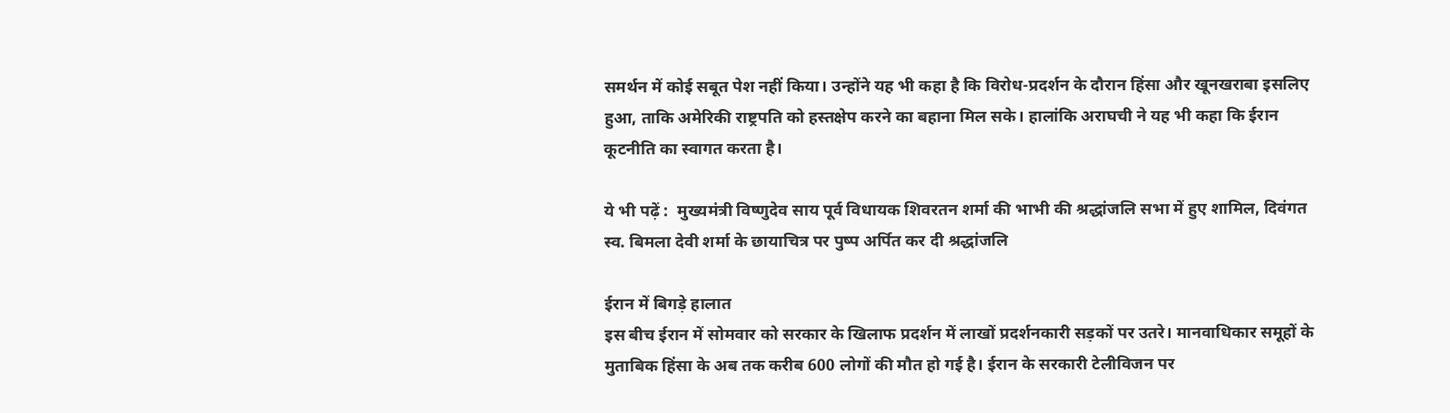समर्थन में कोई सबूत पेश नहीं किया। उन्होंने यह भी कहा है कि विरोध-प्रदर्शन के दौरान हिंसा और खूनखराबा इसलिए हुआ, ताकि अमेरिकी राष्ट्रपति को हस्तक्षेप करने का बहाना मिल सके। हालांकि अराघची ने यह भी कहा कि ईरान कूटनीति का स्वागत करता है।

ये भी पढ़ें :  मुख्यमंत्री विष्णुदेव साय पूर्व विधायक शिवरतन शर्मा की भाभी की श्रद्धांजलि सभा में हुए शामिल, दिवंगत स्व. बिमला देवी शर्मा के छायाचित्र पर पुष्प अर्पित कर दी श्रद्धांजलि

ईरान में बिगड़े हालात
इस बीच ईरान में सोमवार को सरकार के खिलाफ प्रदर्शन में लाखों प्रदर्शनकारी सड़कों पर उतरे। मानवाधिकार समूहों के मुताबिक हिंसा के अब तक करीब 600 लोगों की मौत हो गई है। ईरान के सरकारी टेलीविजन पर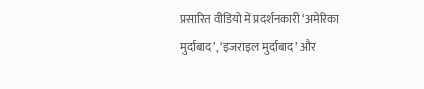प्रसारित वीडियो में प्रदर्शनकारी ‘अमेरिका मुर्दाबाद’, ‘इजराइल मुर्दाबाद’ और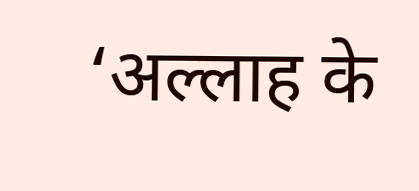‘अल्लाह के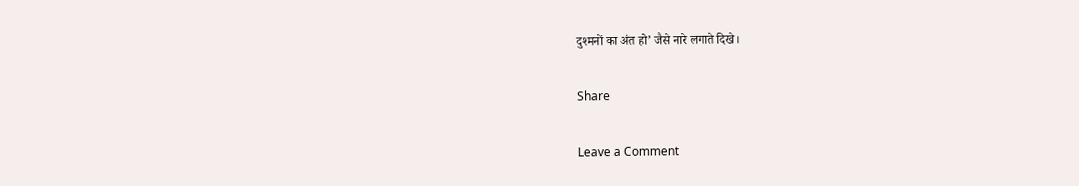दुश्मनों का अंत हो’ जैसे नारे लगाते दिखे।

Share

Leave a Comment